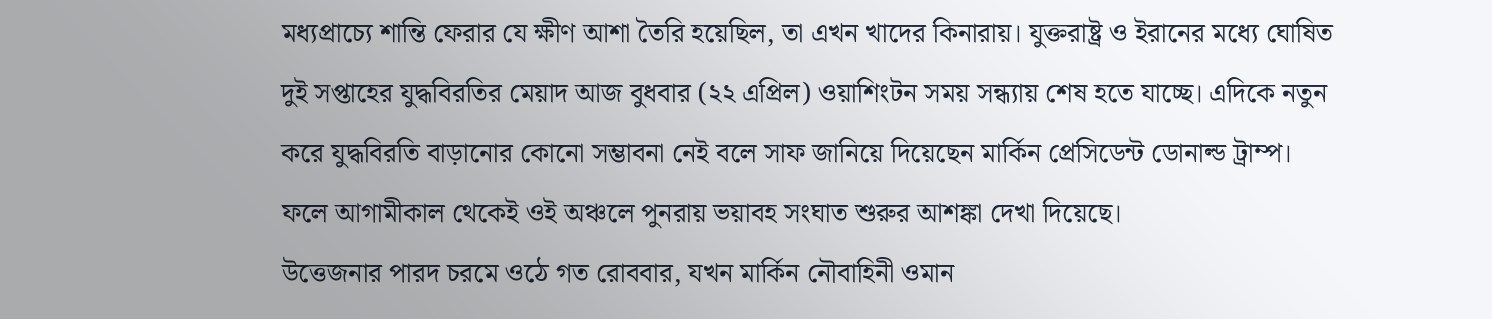মধ্যপ্রাচ্যে শান্তি ফেরার যে ক্ষীণ আশা তৈরি হয়েছিল, তা এখন খাদের কিনারায়। যুক্তরাষ্ট্র ও ইরানের মধ্যে ঘোষিত দুই সপ্তাহের যুদ্ধবিরতির মেয়াদ আজ বুধবার (২২ এপ্রিল) ওয়াশিংটন সময় সন্ধ্যায় শেষ হতে যাচ্ছে। এদিকে নতুন করে যুদ্ধবিরতি বাড়ানোর কোনো সম্ভাবনা নেই বলে সাফ জানিয়ে দিয়েছেন মার্কিন প্রেসিডেন্ট ডোনাল্ড ট্রাম্প। ফলে আগামীকাল থেকেই ওই অঞ্চলে পুনরায় ভয়াবহ সংঘাত শুরুর আশঙ্কা দেখা দিয়েছে।
উত্তেজনার পারদ চরমে ওঠে গত রোববার, যখন মার্কিন নৌবাহিনী ওমান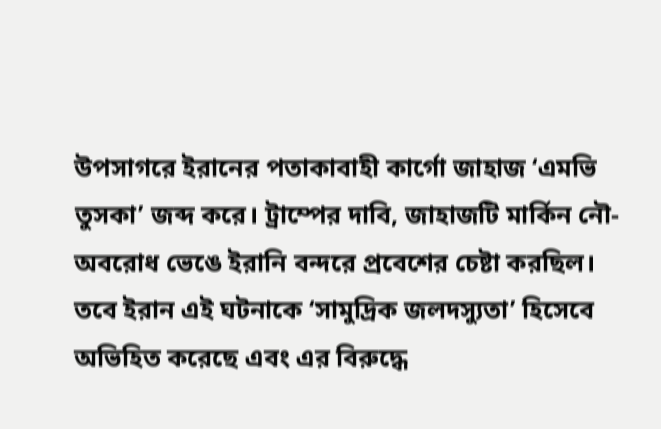উপসাগরে ইরানের পতাকাবাহী কার্গো জাহাজ ‘এমভি তুসকা’ জব্দ করে। ট্রাম্পের দাবি, জাহাজটি মার্কিন নৌ-অবরোধ ভেঙে ইরানি বন্দরে প্রবেশের চেষ্টা করছিল। তবে ইরান এই ঘটনাকে ‘সামুদ্রিক জলদস্যুতা’ হিসেবে অভিহিত করেছে এবং এর বিরুদ্ধে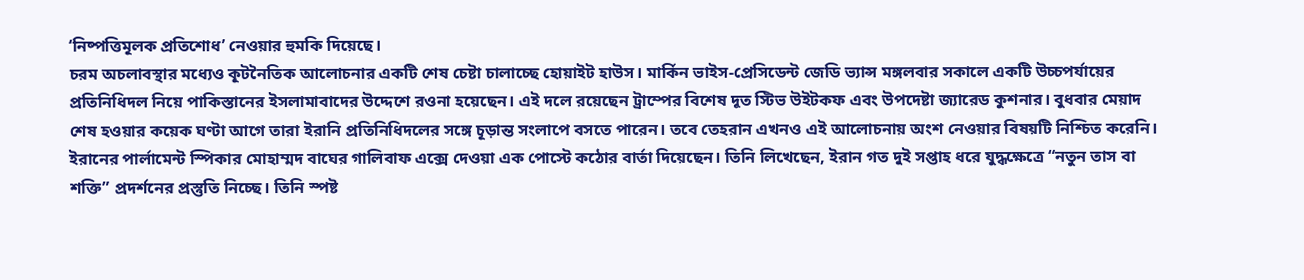‘নিষ্পত্তিমূলক প্রতিশোধ’ নেওয়ার হুমকি দিয়েছে।
চরম অচলাবস্থার মধ্যেও কূটনৈতিক আলোচনার একটি শেষ চেষ্টা চালাচ্ছে হোয়াইট হাউস। মার্কিন ভাইস-প্রেসিডেন্ট জেডি ভ্যান্স মঙ্গলবার সকালে একটি উচ্চপর্যায়ের প্রতিনিধিদল নিয়ে পাকিস্তানের ইসলামাবাদের উদ্দেশে রওনা হয়েছেন। এই দলে রয়েছেন ট্রাম্পের বিশেষ দূত স্টিভ উইটকফ এবং উপদেষ্টা জ্যারেড কুশনার। বুধবার মেয়াদ শেষ হওয়ার কয়েক ঘণ্টা আগে তারা ইরানি প্রতিনিধিদলের সঙ্গে চূড়ান্ত সংলাপে বসতে পারেন। তবে তেহরান এখনও এই আলোচনায় অংশ নেওয়ার বিষয়টি নিশ্চিত করেনি।
ইরানের পার্লামেন্ট স্পিকার মোহাম্মদ বাঘের গালিবাফ এক্সে দেওয়া এক পোস্টে কঠোর বার্তা দিয়েছেন। তিনি লিখেছেন, ইরান গত দুই সপ্তাহ ধরে যুদ্ধক্ষেত্রে “নতুন তাস বা শক্তি” প্রদর্শনের প্রস্তুতি নিচ্ছে। তিনি স্পষ্ট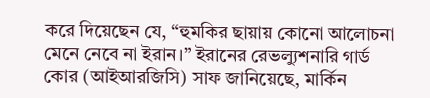করে দিয়েছেন যে, “হুমকির ছায়ায় কোনো আলোচনা মেনে নেবে না ইরান।” ইরানের রেভল্যুশনারি গার্ড কোর (আইআরজিসি) সাফ জানিয়েছে, মার্কিন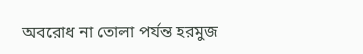অবরোধ না তোলা পর্যন্ত হরমুজ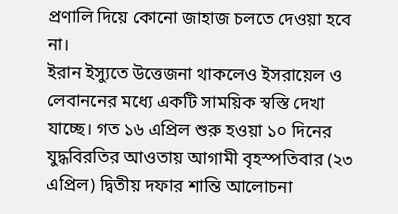প্রণালি দিয়ে কোনো জাহাজ চলতে দেওয়া হবে না।
ইরান ইস্যুতে উত্তেজনা থাকলেও ইসরায়েল ও লেবাননের মধ্যে একটি সাময়িক স্বস্তি দেখা যাচ্ছে। গত ১৬ এপ্রিল শুরু হওয়া ১০ দিনের যুদ্ধবিরতির আওতায় আগামী বৃহস্পতিবার (২৩ এপ্রিল) দ্বিতীয় দফার শান্তি আলোচনা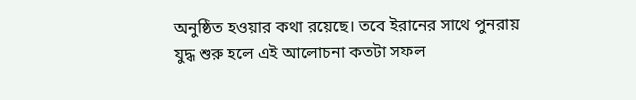অনুষ্ঠিত হওয়ার কথা রয়েছে। তবে ইরানের সাথে পুনরায় যুদ্ধ শুরু হলে এই আলোচনা কতটা সফল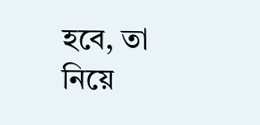হবে, তা নিয়ে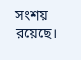সংশয় রয়েছে।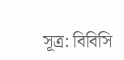সূত্র: বিবিসি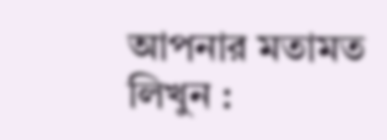আপনার মতামত লিখুন :